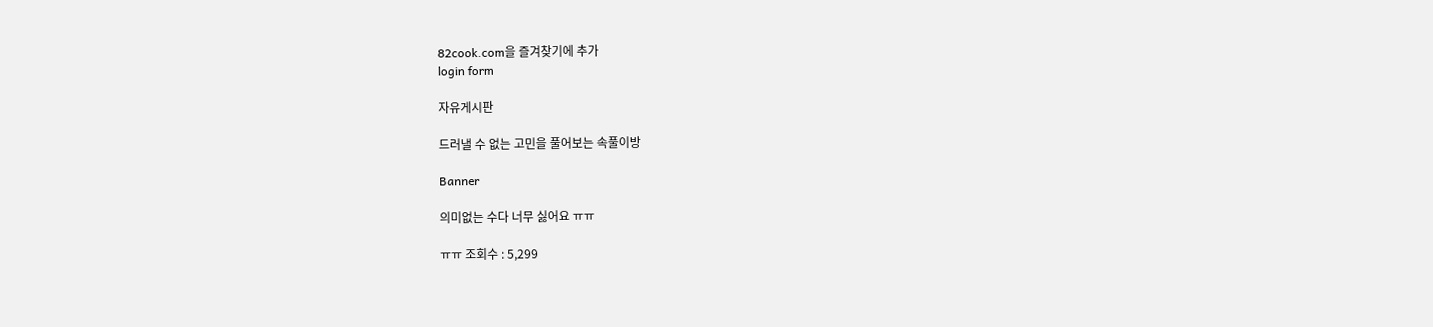82cook.com을 즐겨찾기에 추가
login form

자유게시판

드러낼 수 없는 고민을 풀어보는 속풀이방

Banner

의미없는 수다 너무 싫어요 ㅠㅠ

ㅠㅠ 조회수 : 5,299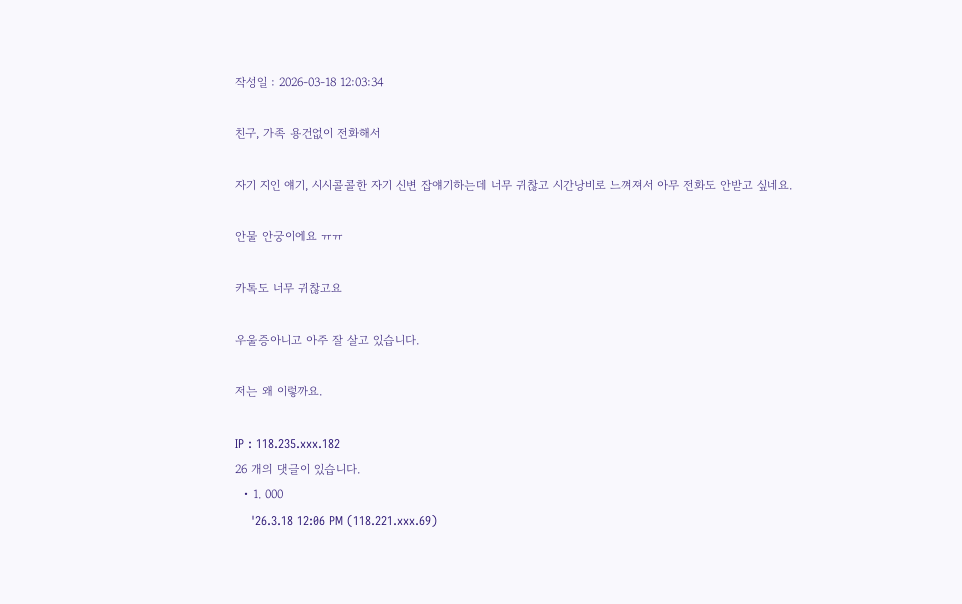작성일 : 2026-03-18 12:03:34

친구, 가족 용건없이 전화해서

자기 지인 얘기, 시시콜콜한 자기 신변 잡얘기하는데 너무 귀찮고 시간낭비로 느껴져서 아무 전화도 안받고 싶네요.

안물 안궁이에요 ㅠㅠ

카톡도 너무 귀찮고요

우울증아니고 아주 잘 살고 있습니다.

저는 왜 이렇까요.

IP : 118.235.xxx.182
26 개의 댓글이 있습니다.
  • 1. 000
    '26.3.18 12:06 PM (118.221.xxx.69)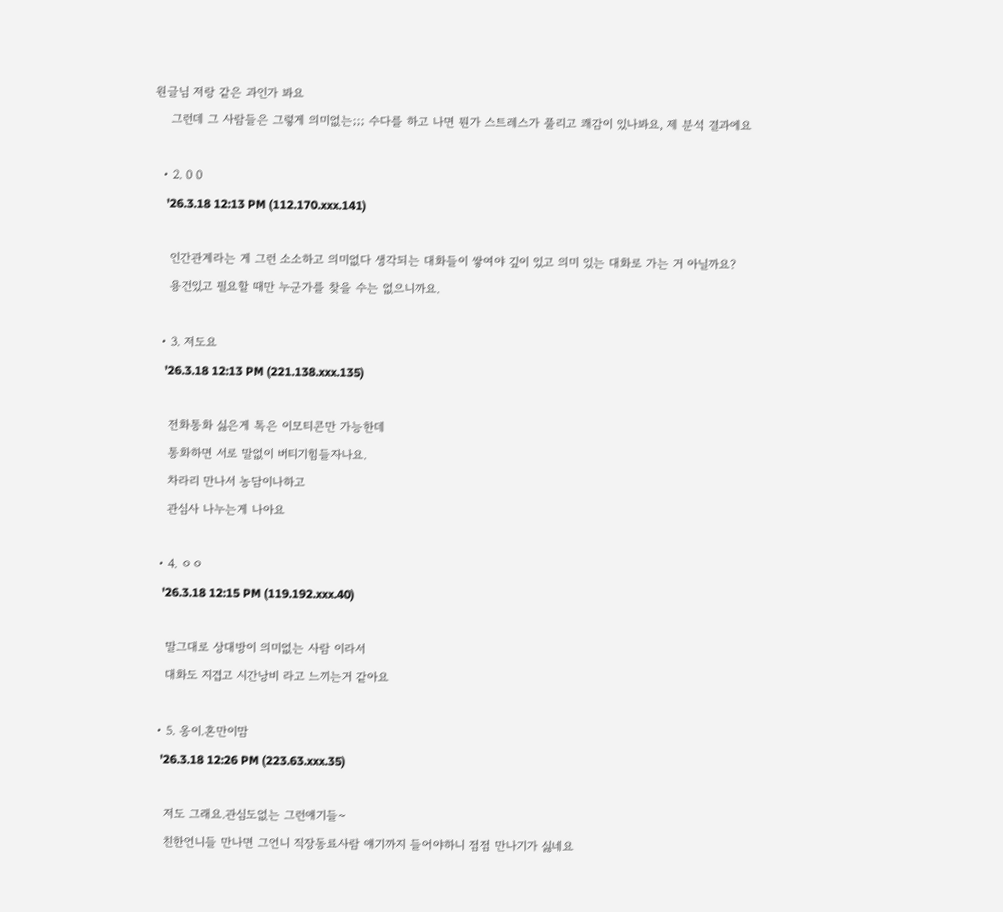원글님 저랑 같은 과인가 봐요
    그런데 그 사람들은 그렇게 의미없는;;; 수다를 하고 나면 뭔가 스트레스가 풀리고 쾌감이 있나봐요, 제 분석 결과에요

  • 2. 0 0
    '26.3.18 12:13 PM (112.170.xxx.141)

    인간관계라는 게 그런 소소하고 의미없다 생각되는 대화들이 쌓여야 깊이 있고 의미 있는 대화로 가는 거 아닐까요?
    용건있고 필요할 때만 누군가를 찾을 수는 없으니까요.

  • 3. 저도요
    '26.3.18 12:13 PM (221.138.xxx.135)

    전화통화 싫은게 톡은 이모티콘만 가능한데
    통화하면 서로 말없이 버티기힘들자나요.
    차라리 만나서 농담이나하고
    관심사 나누는게 나아요

  • 4. ㅇㅇ
    '26.3.18 12:15 PM (119.192.xxx.40)

    말그대로 상대방이 의미없는 사람 이라서
    대화도 지겹고 시간낭비 라고 느끼는거 같아요

  • 5. 옹이.혼만이맘
    '26.3.18 12:26 PM (223.63.xxx.35)

    저도 그래요.관심도없는 그런얘기들~
    친한언니들 만나면 그언니 직장동료사람 얘기까지 들어야하니 점점 만나기가 싫네요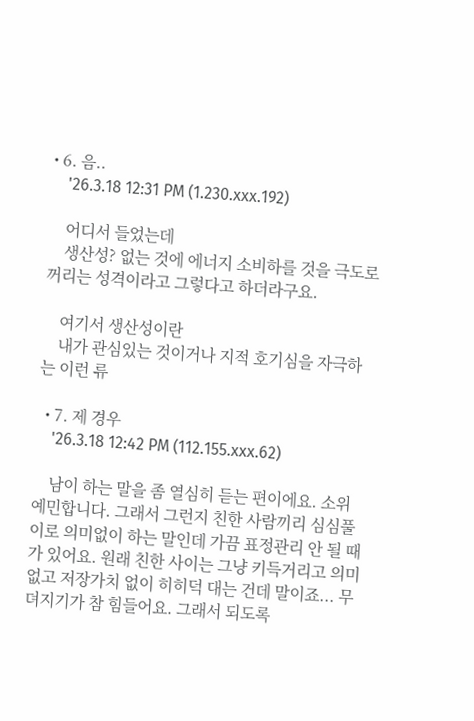• 6. 음..
    '26.3.18 12:31 PM (1.230.xxx.192)

    어디서 들었는데
    생산성? 없는 것에 에너지 소비하를 것을 극도로 꺼리는 성격이라고 그렇다고 하더라구요.

    여기서 생산성이란
    내가 관심있는 것이거나 지적 호기심을 자극하는 이런 류

  • 7. 제 경우
    '26.3.18 12:42 PM (112.155.xxx.62)

    남이 하는 말을 좀 열심히 듣는 편이에요. 소위 예민합니다. 그래서 그런지 친한 사람끼리 심심풀이로 의미없이 하는 말인데 가끔 표정관리 안 될 때가 있어요. 원래 친한 사이는 그냥 키득거리고 의미없고 저장가치 없이 히히덕 대는 건데 말이죠... 무뎌지기가 참 힘들어요. 그래서 되도록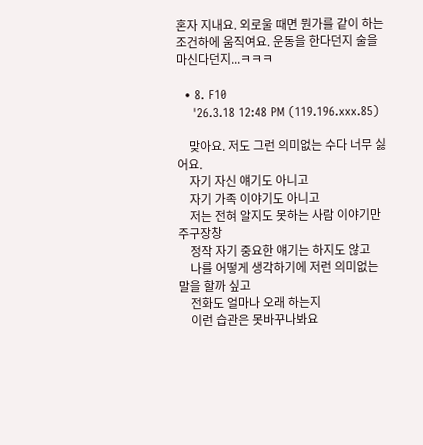혼자 지내요. 외로울 때면 뭔가를 같이 하는 조건하에 움직여요. 운동을 한다던지 술을 마신다던지...ㅋㅋㅋ

  • 8. F10
    '26.3.18 12:48 PM (119.196.xxx.85)

    맞아요. 저도 그런 의미없는 수다 너무 싫어요.
    자기 자신 얘기도 아니고
    자기 가족 이야기도 아니고
    저는 전혀 알지도 못하는 사람 이야기만 주구장창
    정작 자기 중요한 얘기는 하지도 않고
    나를 어떻게 생각하기에 저런 의미없는 말을 할까 싶고
    전화도 얼마나 오래 하는지
    이런 습관은 못바꾸나봐요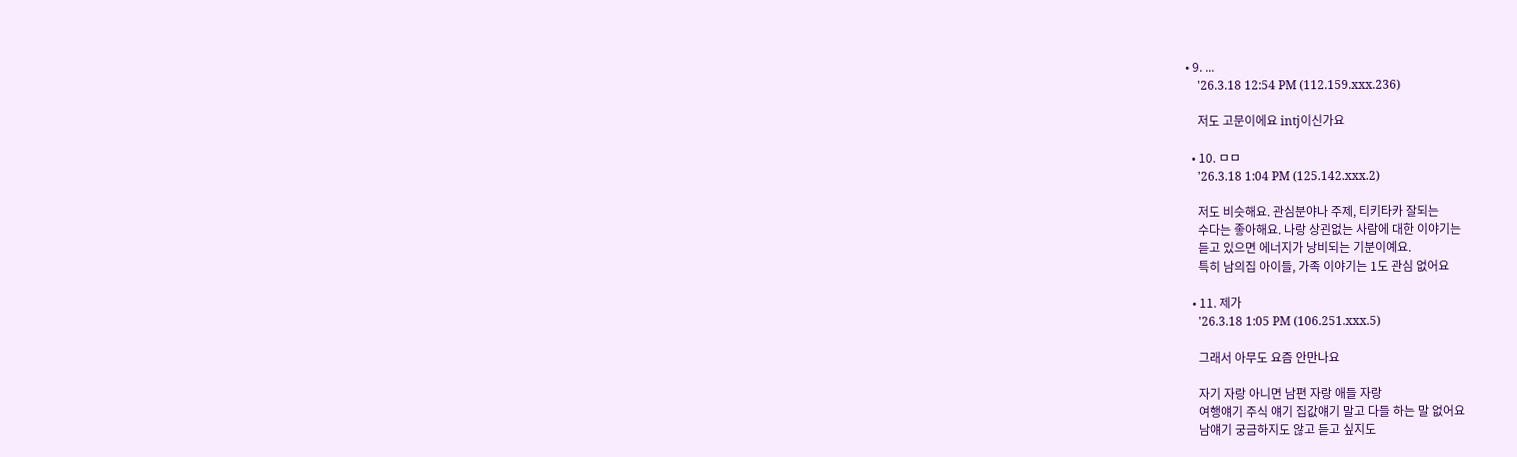• 9. ...
    '26.3.18 12:54 PM (112.159.xxx.236)

    저도 고문이에요 intj이신가요

  • 10. ㅁㅁ
    '26.3.18 1:04 PM (125.142.xxx.2)

    저도 비슷해요. 관심분야나 주제, 티키타카 잘되는
    수다는 좋아해요. 나랑 상괸없는 사람에 대한 이야기는
    듣고 있으면 에너지가 낭비되는 기분이예요.
    특히 남의집 아이들, 가족 이야기는 1도 관심 없어요

  • 11. 제가
    '26.3.18 1:05 PM (106.251.xxx.5)

    그래서 아무도 요즘 안만나요

    자기 자랑 아니면 남편 자랑 애들 자랑
    여행얘기 주식 얘기 집값얘기 말고 다들 하는 말 없어요
    남얘기 궁금하지도 않고 듣고 싶지도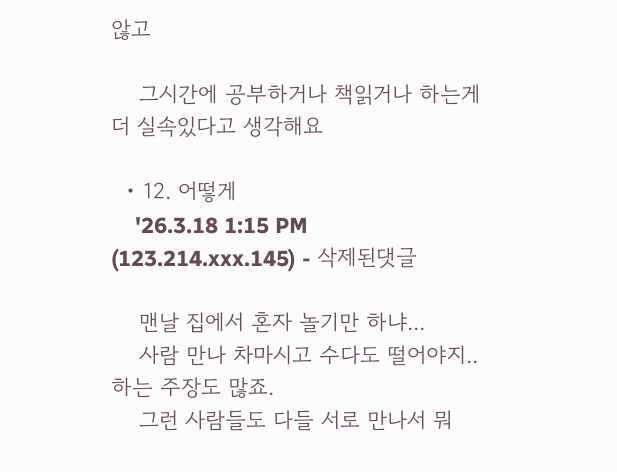않고

    그시간에 공부하거나 책읽거나 하는게 더 실속있다고 생각해요

  • 12. 어떻게
    '26.3.18 1:15 PM (123.214.xxx.145) - 삭제된댓글

    맨날 집에서 혼자 놀기만 하냐...
    사람 만나 차마시고 수다도 떨어야지.. 하는 주장도 많죠.
    그런 사람들도 다들 서로 만나서 뭐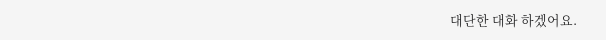대단한 대화 하겠어요.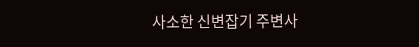사소한 신변잡기 주변사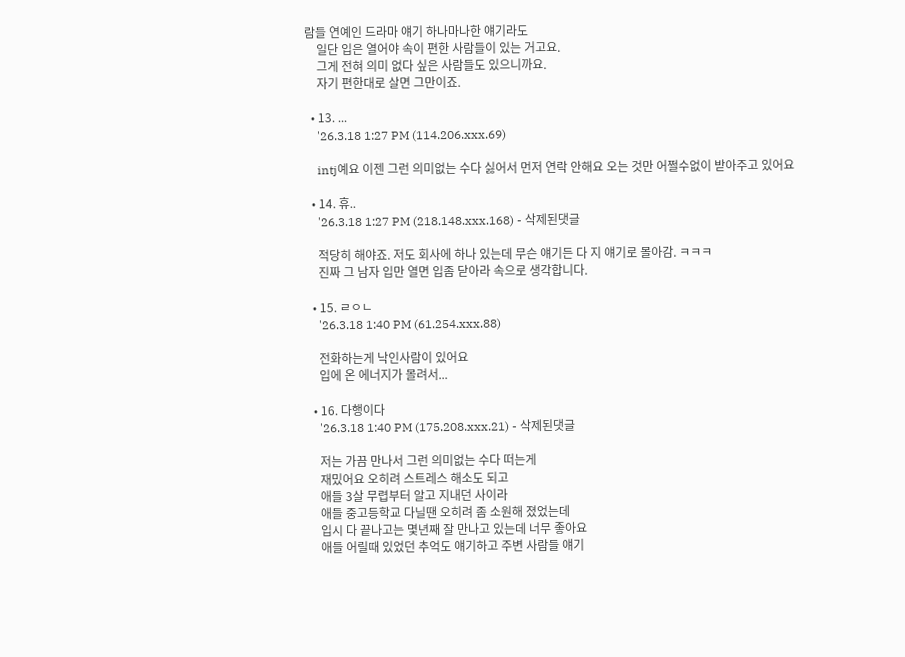람들 연예인 드라마 얘기 하나마나한 얘기라도
    일단 입은 열어야 속이 편한 사람들이 있는 거고요.
    그게 전혀 의미 없다 싶은 사람들도 있으니까요.
    자기 편한대로 살면 그만이죠.

  • 13. ...
    '26.3.18 1:27 PM (114.206.xxx.69)

    intj예요 이젠 그런 의미없는 수다 싫어서 먼저 연락 안해요 오는 것만 어쩔수없이 받아주고 있어요

  • 14. 휴..
    '26.3.18 1:27 PM (218.148.xxx.168) - 삭제된댓글

    적당히 해야죠. 저도 회사에 하나 있는데 무슨 얘기든 다 지 얘기로 몰아감. ㅋㅋㅋ
    진짜 그 남자 입만 열면 입좀 닫아라 속으로 생각합니다.

  • 15. ㄹㅇㄴ
    '26.3.18 1:40 PM (61.254.xxx.88)

    전화하는게 낙인사람이 있어요
    입에 온 에너지가 몰려서...

  • 16. 다행이다
    '26.3.18 1:40 PM (175.208.xxx.21) - 삭제된댓글

    저는 가끔 만나서 그런 의미없는 수다 떠는게
    재밌어요 오히려 스트레스 해소도 되고
    애들 3살 무렵부터 알고 지내던 사이라
    애들 중고등학교 다닐땐 오히려 좀 소원해 졌었는데
    입시 다 끝나고는 몇년째 잘 만나고 있는데 너무 좋아요
    애들 어릴때 있었던 추억도 얘기하고 주변 사람들 얘기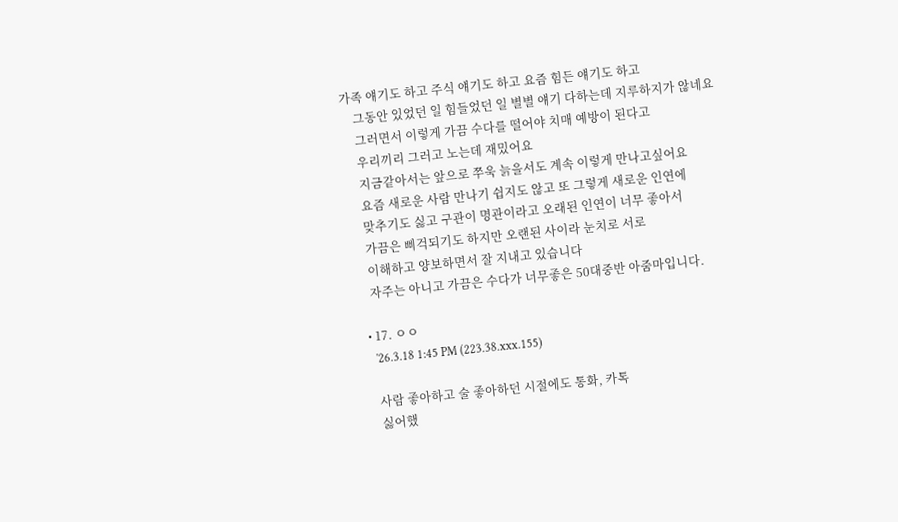가족 얘기도 하고 주식 얘기도 하고 요즘 힘든 얘기도 하고
    그동안 있었던 일 힘들었던 일 별별 얘기 다하는데 지루하지가 않네요
    그러면서 이렇게 가끔 수다를 떨어야 치매 예방이 된다고
    우리끼리 그러고 노는데 재밌어요
    지금같아서는 앞으로 쭈욱 늙을서도 계속 이렇게 만나고싶어요
    요즘 새로운 사람 만나기 쉽지도 않고 또 그렇게 새로운 인연에
    맞추기도 싫고 구관이 명관이라고 오래된 인연이 너무 좋아서
    가끔은 삐걱되기도 하지만 오랜된 사이라 눈치로 서로
    이해하고 양보하면서 잘 지내고 있습니다
    자주는 아니고 가끔은 수다가 너무좋은 50대중반 아줌마입니다.

  • 17. ㅇㅇ
    '26.3.18 1:45 PM (223.38.xxx.155)

    사람 좋아하고 술 좋아하던 시절에도 통화, 카톡
    싫어했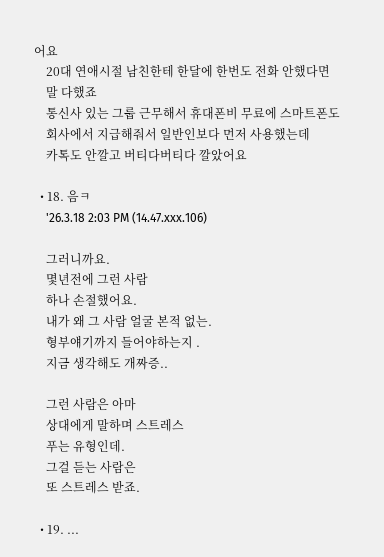어요
    20대 연애시절 남친한테 한달에 한번도 전화 안했다면
    말 다했죠
    통신사 있는 그룹 근무해서 휴대폰비 무료에 스마트폰도
    회사에서 지급해줘서 일반인보다 먼저 사용했는데
    카톡도 안깔고 버티다버티다 깔았어요

  • 18. 음ㅋ
    '26.3.18 2:03 PM (14.47.xxx.106)

    그러니까요.
    몇년전에 그런 사람
    하나 손절했어요.
    내가 왜 그 사람 얼굴 본적 없는.
    형부얘기까지 들어야하는지 .
    지금 생각해도 개짜증..

    그런 사람은 아마
    상대에게 말하며 스트레스
    푸는 유형인데.
    그걸 듣는 사람은
    또 스트레스 받죠.

  • 19. ...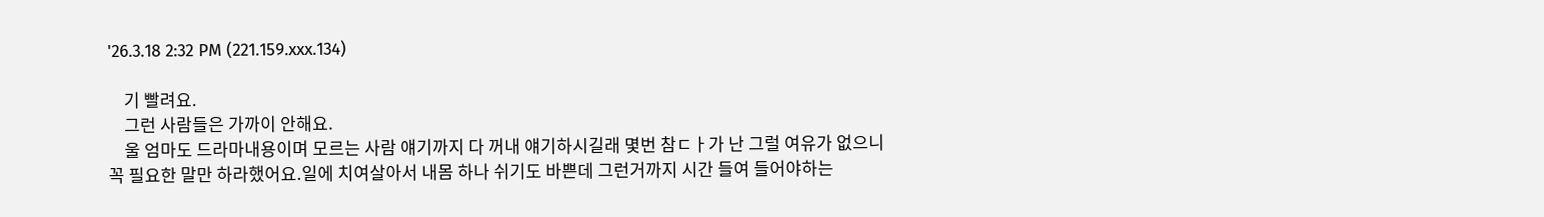'26.3.18 2:32 PM (221.159.xxx.134)

    기 빨려요.
    그런 사람들은 가까이 안해요.
    울 엄마도 드라마내용이며 모르는 사람 얘기까지 다 꺼내 얘기하시길래 몇번 참ㄷㅏ가 난 그럴 여유가 없으니 꼭 필요한 말만 하라했어요.일에 치여살아서 내몸 하나 쉬기도 바쁜데 그런거까지 시간 들여 들어야하는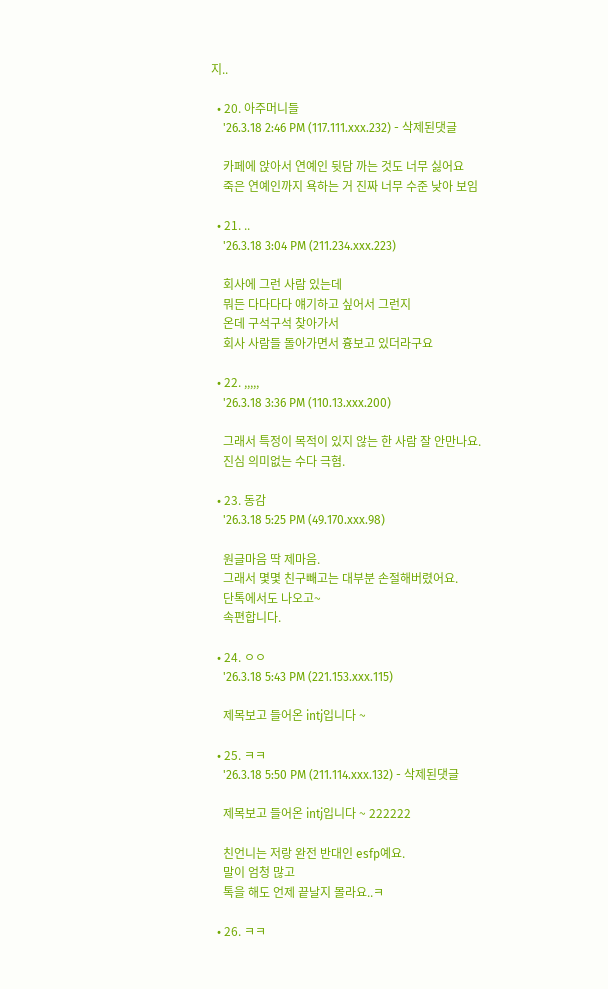지..

  • 20. 아주머니들
    '26.3.18 2:46 PM (117.111.xxx.232) - 삭제된댓글

    카페에 앉아서 연예인 뒷담 까는 것도 너무 싫어요
    죽은 연예인까지 욕하는 거 진짜 너무 수준 낮아 보임

  • 21. ..
    '26.3.18 3:04 PM (211.234.xxx.223)

    회사에 그런 사람 있는데
    뭐든 다다다다 얘기하고 싶어서 그런지
    온데 구석구석 찾아가서
    회사 사람들 돌아가면서 흉보고 있더라구요

  • 22. ,,,,,
    '26.3.18 3:36 PM (110.13.xxx.200)

    그래서 특정이 목적이 있지 않는 한 사람 잘 안만나요.
    진심 의미없는 수다 극혐.

  • 23. 동감
    '26.3.18 5:25 PM (49.170.xxx.98)

    원글마음 딱 제마음.
    그래서 몇몇 친구빼고는 대부분 손절해버렸어요.
    단톡에서도 나오고~
    속편합니다.

  • 24. ㅇㅇ
    '26.3.18 5:43 PM (221.153.xxx.115)

    제목보고 들어온 intj입니다 ~

  • 25. ㅋㅋ
    '26.3.18 5:50 PM (211.114.xxx.132) - 삭제된댓글

    제목보고 들어온 intj입니다 ~ 222222

    친언니는 저랑 완전 반대인 esfp예요.
    말이 엄청 많고
    톡을 해도 언제 끝날지 몰라요..ㅋ

  • 26. ㅋㅋ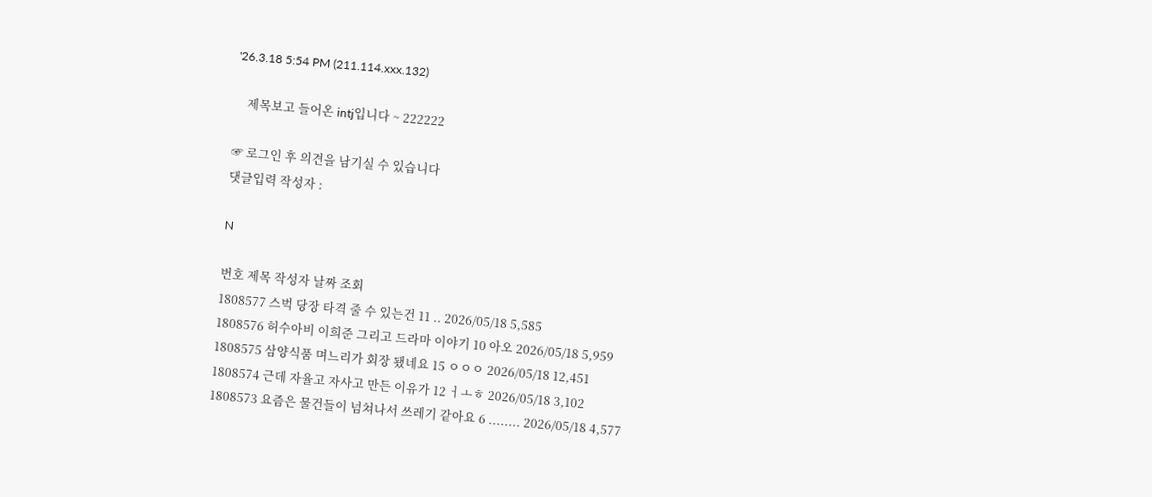'26.3.18 5:54 PM (211.114.xxx.132)

    제목보고 들어온 intj입니다 ~ 222222

☞ 로그인 후 의견을 남기실 수 있습니다
댓글입력 작성자 :

N

번호 제목 작성자 날짜 조회
1808577 스벅 당장 타격 줄 수 있는건 11 .. 2026/05/18 5,585
1808576 허수아비 이희준 그리고 드라마 이야기 10 아오 2026/05/18 5,959
1808575 삼양식품 며느리가 회장 됐네요 15 ㅇㅇㅇ 2026/05/18 12,451
1808574 근데 자율고 자사고 만든 이유가 12 ㅓㅗㅎ 2026/05/18 3,102
1808573 요즘은 물건들이 넘쳐나서 쓰레기 같아요 6 ........ 2026/05/18 4,577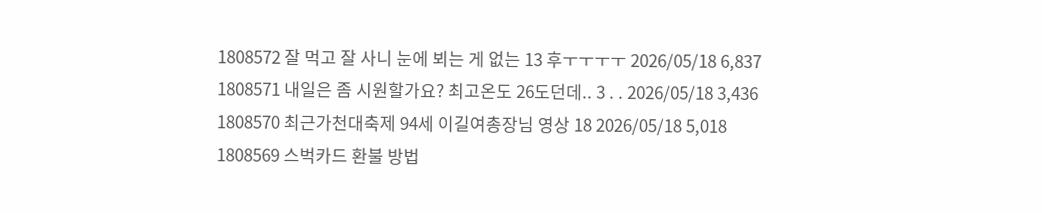1808572 잘 먹고 잘 사니 눈에 뵈는 게 없는 13 후ㅜㅜㅜㅜ 2026/05/18 6,837
1808571 내일은 좀 시원할가요? 최고온도 26도던데.. 3 . . 2026/05/18 3,436
1808570 최근가천대축제 94세 이길여총장님 영상 18 2026/05/18 5,018
1808569 스벅카드 환불 방법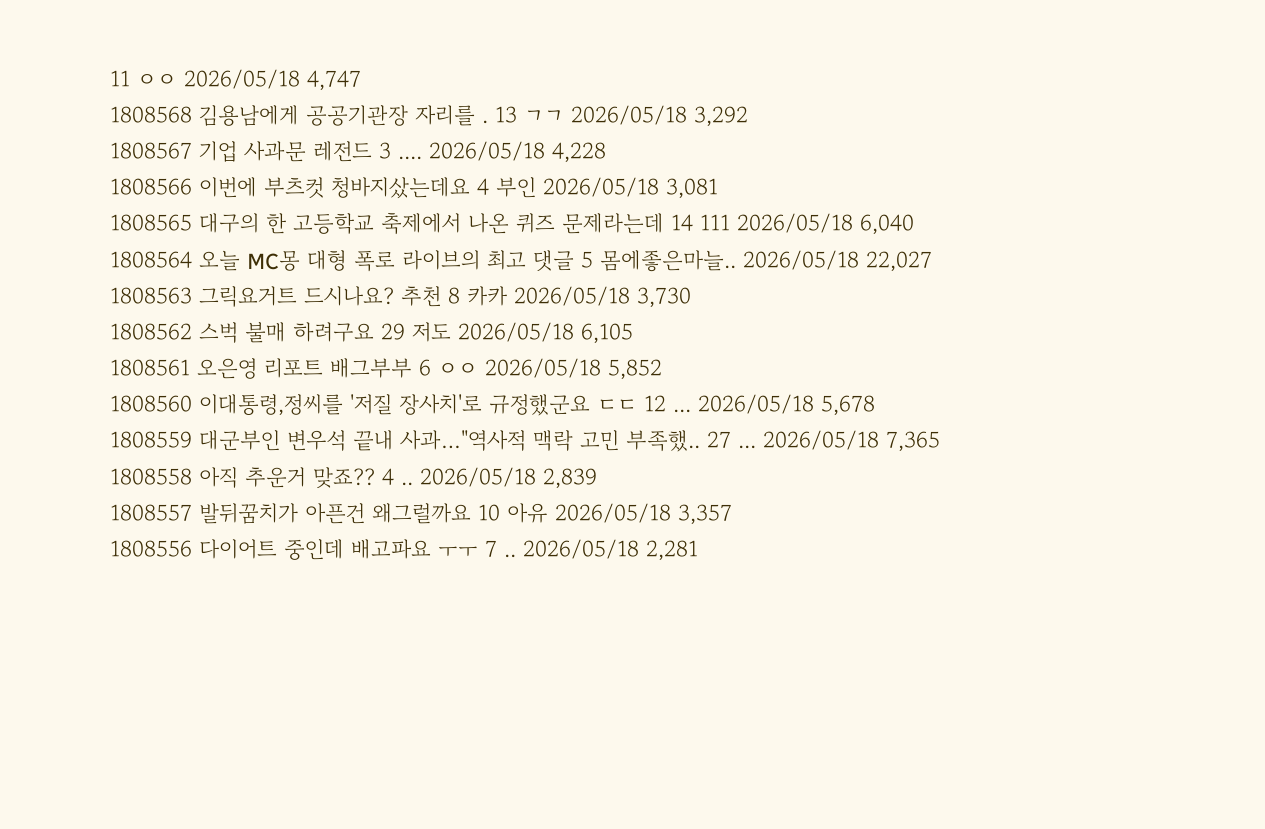11 ㅇㅇ 2026/05/18 4,747
1808568 김용남에게 공공기관장 자리를 . 13 ㄱㄱ 2026/05/18 3,292
1808567 기업 사과문 레전드 3 .... 2026/05/18 4,228
1808566 이번에 부츠컷 청바지샀는데요 4 부인 2026/05/18 3,081
1808565 대구의 한 고등학교 축제에서 나온 퀴즈 문제라는데 14 111 2026/05/18 6,040
1808564 오늘 MC몽 대형 폭로 라이브의 최고 댓글 5 몸에좋은마늘.. 2026/05/18 22,027
1808563 그릭요거트 드시나요? 추천 8 카카 2026/05/18 3,730
1808562 스벅 불매 하려구요 29 저도 2026/05/18 6,105
1808561 오은영 리포트 배그부부 6 ㅇㅇ 2026/05/18 5,852
1808560 이대통령,정씨를 '저질 장사치'로 규정했군요 ㄷㄷ 12 ... 2026/05/18 5,678
1808559 대군부인 변우석 끝내 사과…"역사적 맥락 고민 부족했.. 27 ... 2026/05/18 7,365
1808558 아직 추운거 맞죠?? 4 .. 2026/05/18 2,839
1808557 발뒤꿈치가 아픈건 왜그럴까요 10 아유 2026/05/18 3,357
1808556 다이어트 중인데 배고파요 ㅜㅜ 7 .. 2026/05/18 2,281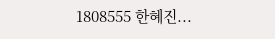1808555 한혜진...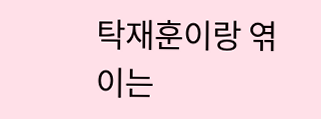탁재훈이랑 엮이는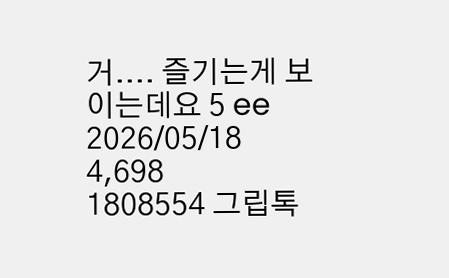거.... 즐기는게 보이는데요 5 ee 2026/05/18 4,698
1808554 그립톡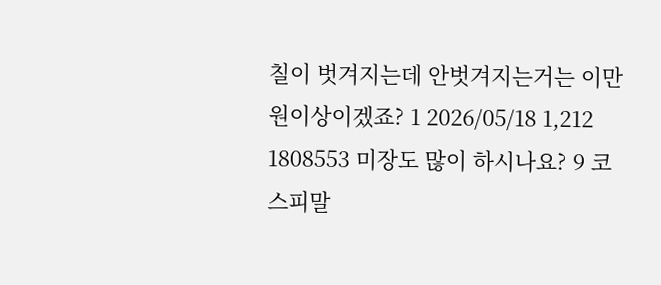칠이 벗겨지는데 안벗겨지는거는 이만원이상이겠죠? 1 2026/05/18 1,212
1808553 미장도 많이 하시나요? 9 코스피말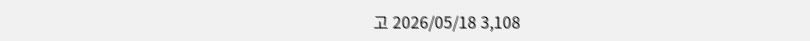고 2026/05/18 3,108